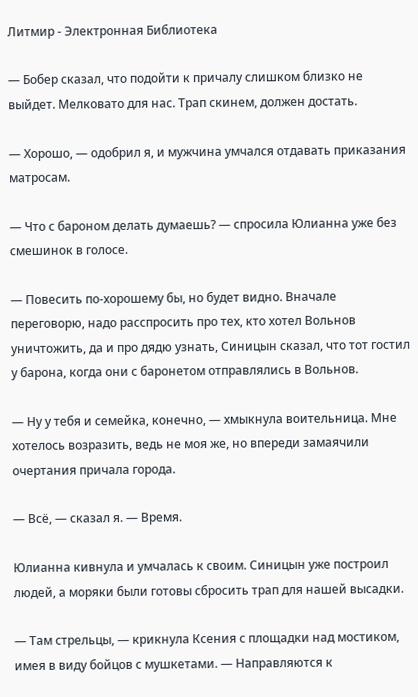Литмир - Электронная Библиотека

— Бобер сказал, что подойти к причалу слишком близко не выйдет. Мелковато для нас. Трап скинем, должен достать.

— Хорошо, — одобрил я, и мужчина умчался отдавать приказания матросам.

— Что с бароном делать думаешь? — спросила Юлианна уже без смешинок в голосе.

— Повесить по-хорошему бы, но будет видно. Вначале переговорю, надо расспросить про тех, кто хотел Вольнов уничтожить, да и про дядю узнать, Синицын сказал, что тот гостил у барона, когда они с баронетом отправлялись в Вольнов.

— Ну у тебя и семейка, конечно, — хмыкнула воительница. Мне хотелось возразить, ведь не моя же, но впереди замаячили очертания причала города.

— Всё, — сказал я. — Время.

Юлианна кивнула и умчалась к своим. Синицын уже построил людей, а моряки были готовы сбросить трап для нашей высадки.

— Там стрельцы, — крикнула Ксения с площадки над мостиком, имея в виду бойцов с мушкетами. — Направляются к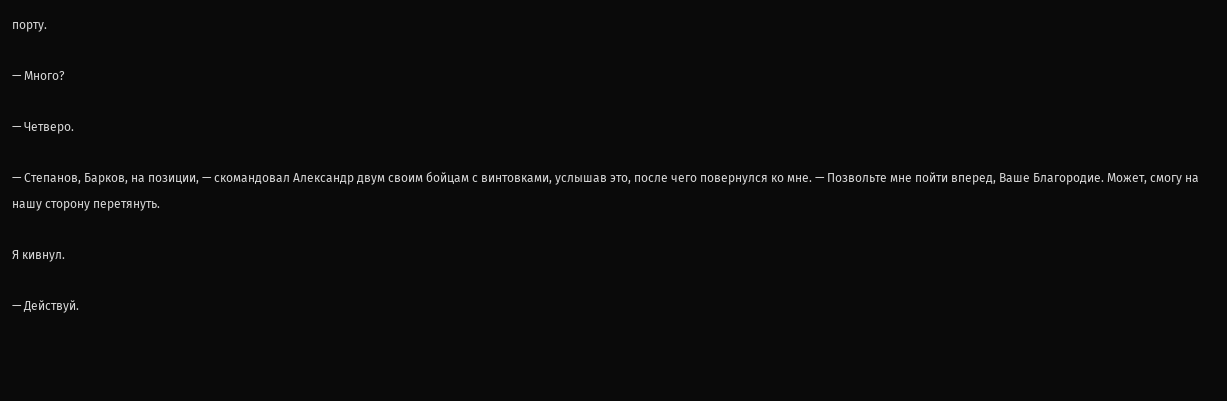порту.

— Много?

— Четверо.

— Степанов, Барков, на позиции, — скомандовал Александр двум своим бойцам с винтовками, услышав это, после чего повернулся ко мне. — Позвольте мне пойти вперед, Ваше Благородие. Может, смогу на нашу сторону перетянуть.

Я кивнул.

— Действуй.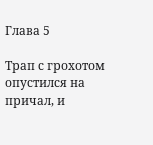Глава 5

Трап с грохотом опустился на причал, и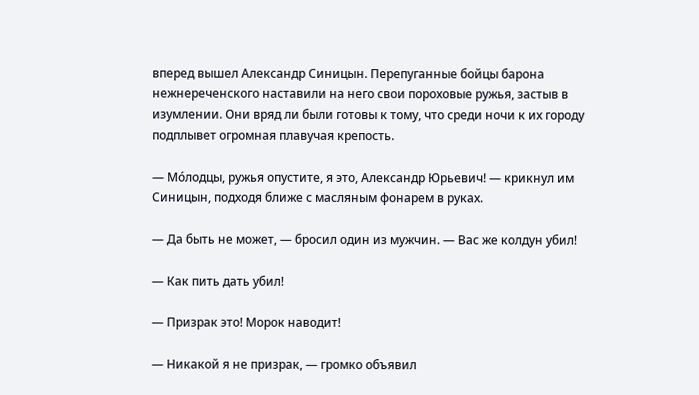вперед вышел Александр Синицын. Перепуганные бойцы барона нежнереченского наставили на него свои пороховые ружья, застыв в изумлении. Они вряд ли были готовы к тому, что среди ночи к их городу подплывет огромная плавучая крепость.

— Мо́лодцы, ружья опустите, я это, Александр Юрьевич! — крикнул им Синицын, подходя ближе с масляным фонарем в руках.

— Да быть не может, — бросил один из мужчин. — Вас же колдун убил!

— Как пить дать убил!

— Призрак это! Морок наводит!

— Никакой я не призрак, — громко объявил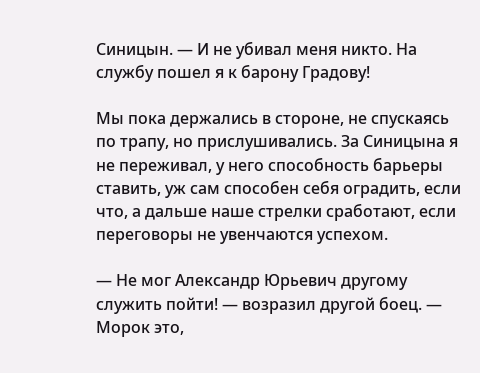Синицын. — И не убивал меня никто. На службу пошел я к барону Градову!

Мы пока держались в стороне, не спускаясь по трапу, но прислушивались. За Синицына я не переживал, у него способность барьеры ставить, уж сам способен себя оградить, если что, а дальше наше стрелки сработают, если переговоры не увенчаются успехом.

— Не мог Александр Юрьевич другому служить пойти! — возразил другой боец. — Морок это,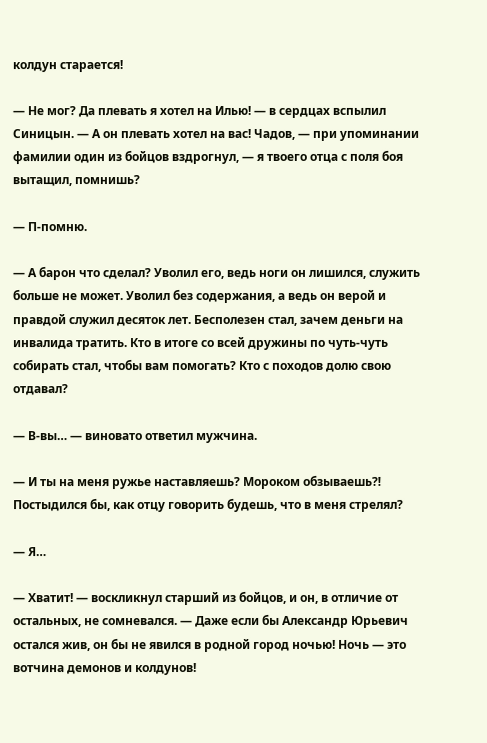колдун старается!

— Не мог? Да плевать я хотел на Илью! — в сердцах вспылил Синицын. — А он плевать хотел на вас! Чадов, — при упоминании фамилии один из бойцов вздрогнул, — я твоего отца с поля боя вытащил, помнишь?

— П-помню.

— А барон что сделал? Уволил его, ведь ноги он лишился, служить больше не может. Уволил без содержания, а ведь он верой и правдой служил десяток лет. Бесполезен стал, зачем деньги на инвалида тратить. Кто в итоге со всей дружины по чуть-чуть собирать стал, чтобы вам помогать? Кто с походов долю свою отдавал?

— В-вы… — виновато ответил мужчина.

— И ты на меня ружье наставляешь? Мороком обзываешь⁈ Постыдился бы, как отцу говорить будешь, что в меня стрелял?

— Я…

— Хватит! — воскликнул старший из бойцов, и он, в отличие от остальных, не сомневался. — Даже если бы Александр Юрьевич остался жив, он бы не явился в родной город ночью! Ночь — это вотчина демонов и колдунов!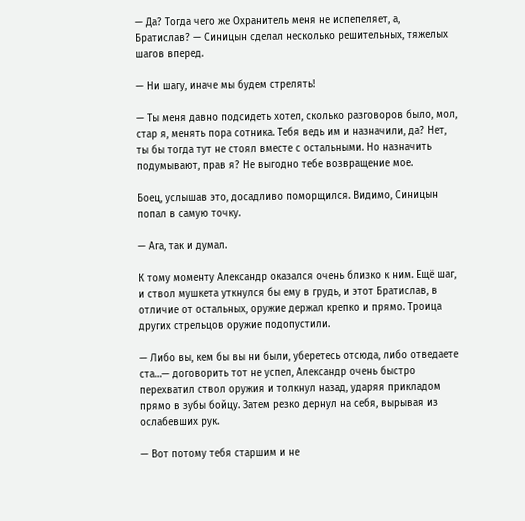— Да? Тогда чего же Охранитель меня не испепеляет, а, Братислав? — Синицын сделал несколько решительных, тяжелых шагов вперед.

— Ни шагу, иначе мы будем стрелять!

— Ты меня давно подсидеть хотел, сколько разговоров было, мол, стар я, менять пора сотника. Тебя ведь им и назначили, да? Нет, ты бы тогда тут не стоял вместе с остальными. Но назначить подумывают, прав я? Не выгодно тебе возвращение мое.

Боец, услышав это, досадливо поморщился. Видимо, Синицын попал в самую точку.

— Ага, так и думал.

К тому моменту Александр оказался очень близко к ним. Ещё шаг, и ствол мушкета уткнулся бы ему в грудь, и этот Братислав, в отличие от остальных, оружие держал крепко и прямо. Троица других стрельцов оружие подопустили.

— Либо вы, кем бы вы ни были, уберетесь отсюда, либо отведаете ста…— договорить тот не успел, Александр очень быстро перехватил ствол оружия и толкнул назад, ударяя прикладом прямо в зубы бойцу. Затем резко дернул на себя, вырывая из ослабевших рук.

— Вот потому тебя старшим и не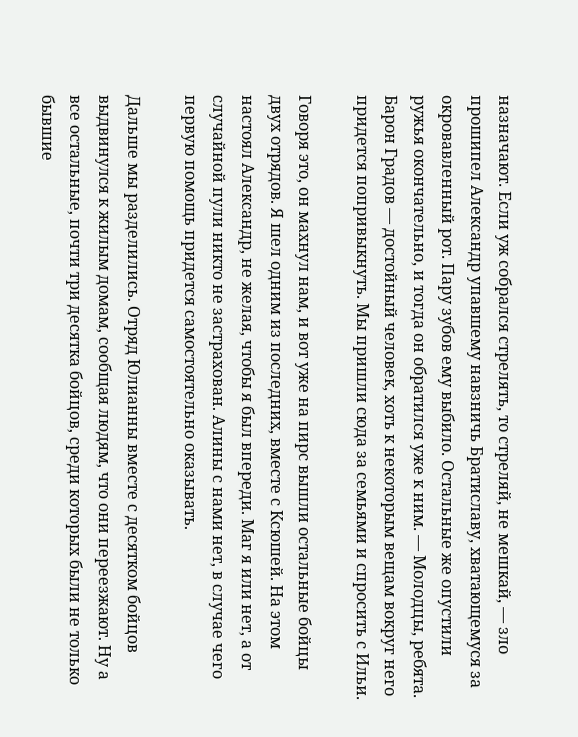назначают. Если уж собрался стрелять, то стреляй, не мешкай, — зло прошипел Александр упавшему навзничь Братиславу, хватающемуся за окровавленный рот. Пару зубов ему выбило. Остальные же опустили ружья окончательно, и тогда он обратился уже к ним. — Молодцы, ребята. Барон Градов — достойный человек, хоть к некоторым вещам вокруг него придется попривыкнуть. Мы пришли сюда за семьями и спросить с Ильи.

Говоря это, он махнул нам, и вот уже на пирс вышли остальные бойцы двух отрядов. Я шел одним из последних, вместе с Ксюшей. На этом настоял Александр, не желая, чтобы я был впереди. Маг я или нет, а от случайной пули никто не застрахован. Алины с нами нет, в случае чего первую помощь придется самостоятельно оказывать.

Дальше мы разделились. Отряд Юлианны вместе с десятком бойцов выдвинулся к жилым домам, сообщая людям, что они переезжают. Ну а все остальные, почти три десятка бойцов, среди которых были не только бывшие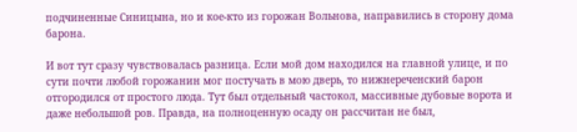подчиненные Синицына, но и кое-кто из горожан Вольнова, направились в сторону дома барона.

И вот тут сразу чувствовалась разница. Если мой дом находился на главной улице, и по сути почти любой горожанин мог постучать в мою дверь, то нижнереченский барон отгородился от простого люда. Тут был отдельный частокол, массивные дубовые ворота и даже небольшой ров. Правда, на полноценную осаду он рассчитан не был,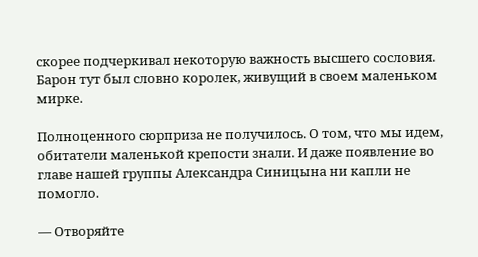скорее подчеркивал некоторую важность высшего сословия. Барон тут был словно королек, живущий в своем маленьком мирке.

Полноценного сюрприза не получилось. О том, что мы идем, обитатели маленькой крепости знали. И даже появление во главе нашей группы Александра Синицына ни капли не помогло.

— Отворяйте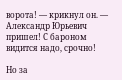ворота! — крикнул он. — Александр Юрьевич пришел! С бароном видится надо, срочно!

Но за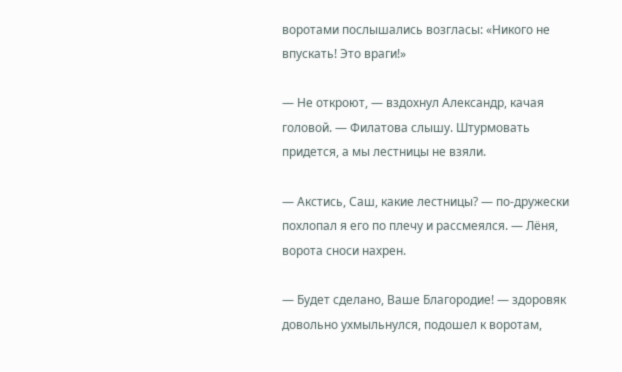воротами послышались возгласы: «Никого не впускать! Это враги!»

— Не откроют, — вздохнул Александр, качая головой. — Филатова слышу. Штурмовать придется, а мы лестницы не взяли.

— Акстись, Саш, какие лестницы? — по-дружески похлопал я его по плечу и рассмеялся. — Лёня, ворота сноси нахрен.

— Будет сделано, Ваше Благородие! — здоровяк довольно ухмыльнулся, подошел к воротам,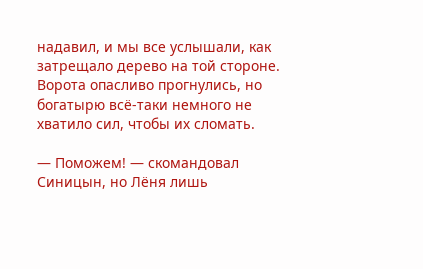надавил, и мы все услышали, как затрещало дерево на той стороне. Ворота опасливо прогнулись, но богатырю всё-таки немного не хватило сил, чтобы их сломать.

— Поможем! — скомандовал Синицын, но Лёня лишь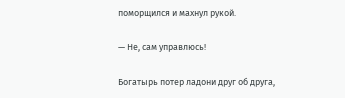поморщился и махнул рукой.

— Не, сам управлюсь!

Богатырь потер ладони друг об друга,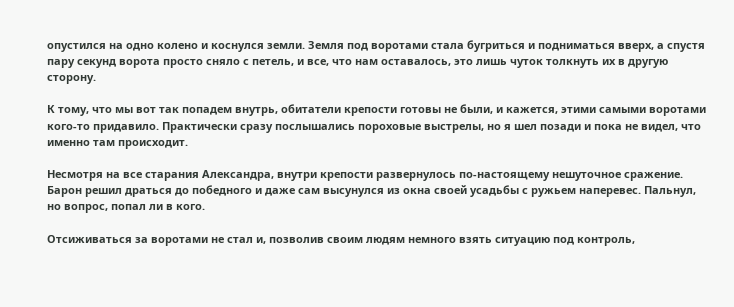опустился на одно колено и коснулся земли. Земля под воротами стала бугриться и подниматься вверх, а спустя пару секунд ворота просто сняло с петель, и все, что нам оставалось, это лишь чуток толкнуть их в другую сторону.

К тому, что мы вот так попадем внутрь, обитатели крепости готовы не были, и кажется, этими самыми воротами кого-то придавило. Практически сразу послышались пороховые выстрелы, но я шел позади и пока не видел, что именно там происходит.

Несмотря на все старания Александра, внутри крепости развернулось по-настоящему нешуточное сражение. Барон решил драться до победного и даже сам высунулся из окна своей усадьбы с ружьем наперевес. Пальнул, но вопрос, попал ли в кого.

Отсиживаться за воротами не стал и, позволив своим людям немного взять ситуацию под контроль,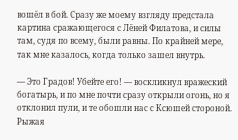вошёл в бой. Сразу же моему взгляду предстала картина сражающегося с Лёней Филатова, и силы там, судя по всему, были равны. По крайней мере, так мне казалось, когда только зашел внутрь.

— Это Градов! Убейте его! — воскликнул вражеский богатырь, и по мне почти сразу открыли огонь, но я отклонил пули, и те обошли нас с Ксюшей стороной. Рыжая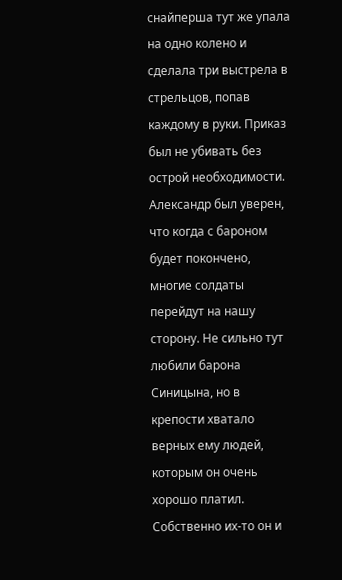снайперша тут же упала на одно колено и сделала три выстрела в стрельцов, попав каждому в руки. Приказ был не убивать без острой необходимости. Александр был уверен, что когда с бароном будет покончено, многие солдаты перейдут на нашу сторону. Не сильно тут любили барона Синицына, но в крепости хватало верных ему людей, которым он очень хорошо платил. Собственно их-то он и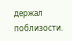держал поблизости.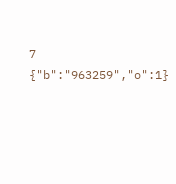7
{"b":"963259","o":1}